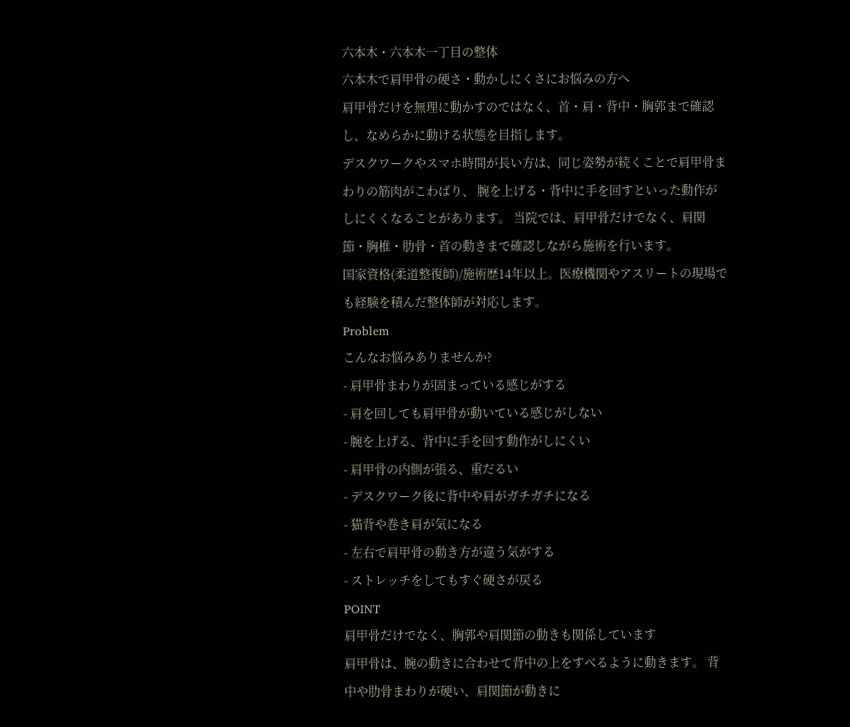六本木・六本木一丁目の整体
六本木で肩甲骨の硬さ・動かしにくさにお悩みの方へ
肩甲骨だけを無理に動かすのではなく、首・肩・背中・胸郭まで確認し、なめらかに動ける状態を目指します。
デスクワークやスマホ時間が長い方は、同じ姿勢が続くことで肩甲骨まわりの筋肉がこわばり、 腕を上げる・背中に手を回すといった動作がしにくくなることがあります。 当院では、肩甲骨だけでなく、肩関節・胸椎・肋骨・首の動きまで確認しながら施術を行います。
国家資格(柔道整復師)/施術歴14年以上。医療機関やアスリートの現場でも経験を積んだ整体師が対応します。
Problem
こんなお悩みありませんか?
- 肩甲骨まわりが固まっている感じがする
- 肩を回しても肩甲骨が動いている感じがしない
- 腕を上げる、背中に手を回す動作がしにくい
- 肩甲骨の内側が張る、重だるい
- デスクワーク後に背中や肩がガチガチになる
- 猫背や巻き肩が気になる
- 左右で肩甲骨の動き方が違う気がする
- ストレッチをしてもすぐ硬さが戻る
POINT
肩甲骨だけでなく、胸郭や肩関節の動きも関係しています
肩甲骨は、腕の動きに合わせて背中の上をすべるように動きます。 背中や肋骨まわりが硬い、肩関節が動きに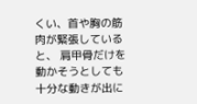くい、首や胸の筋肉が緊張していると、 肩甲骨だけを動かそうとしても十分な動きが出に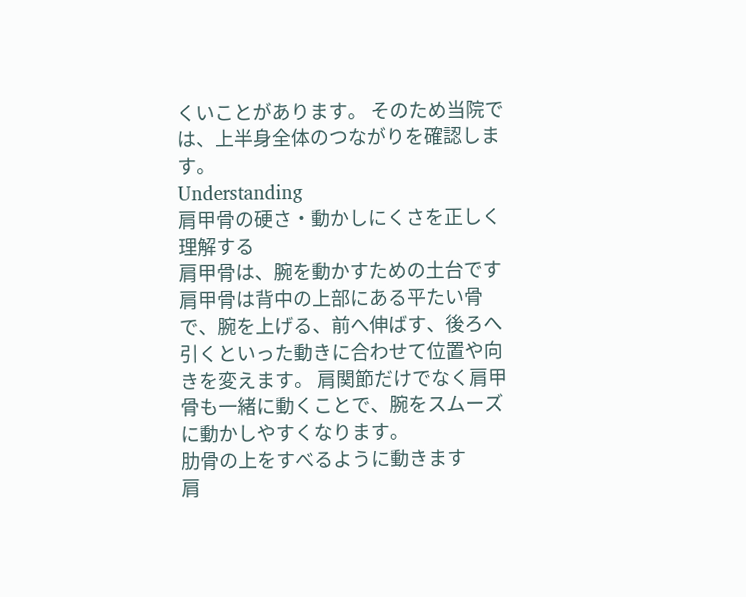くいことがあります。 そのため当院では、上半身全体のつながりを確認します。
Understanding
肩甲骨の硬さ・動かしにくさを正しく理解する
肩甲骨は、腕を動かすための土台です
肩甲骨は背中の上部にある平たい骨で、腕を上げる、前へ伸ばす、後ろへ引くといった動きに合わせて位置や向きを変えます。 肩関節だけでなく肩甲骨も一緒に動くことで、腕をスムーズに動かしやすくなります。
肋骨の上をすべるように動きます
肩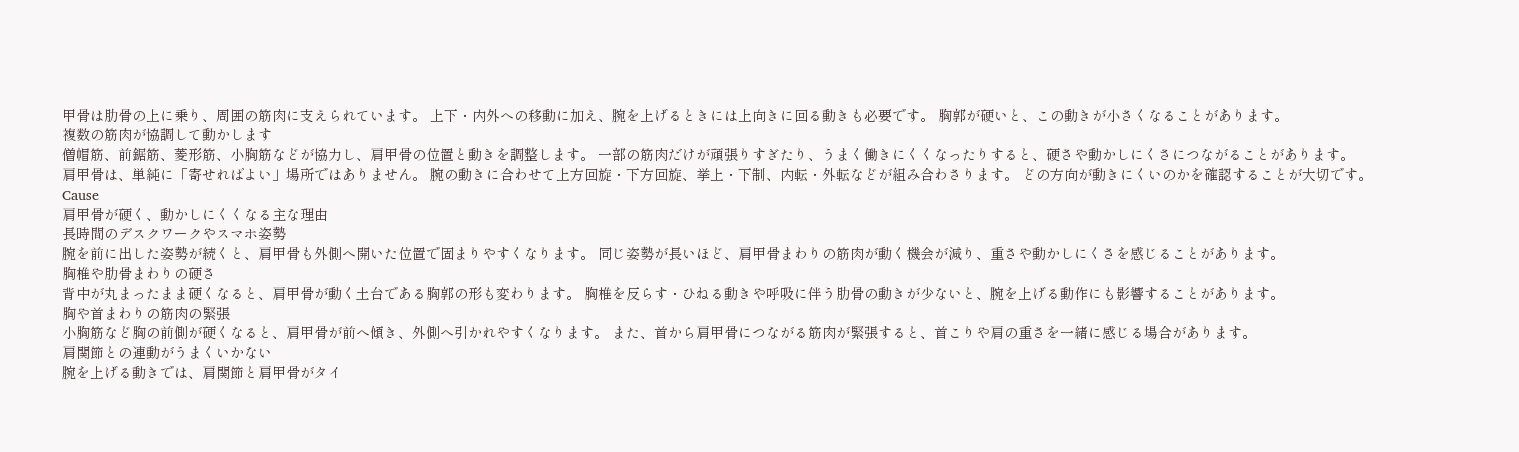甲骨は肋骨の上に乗り、周囲の筋肉に支えられています。 上下・内外への移動に加え、腕を上げるときには上向きに回る動きも必要です。 胸郭が硬いと、この動きが小さくなることがあります。
複数の筋肉が協調して動かします
僧帽筋、前鋸筋、菱形筋、小胸筋などが協力し、肩甲骨の位置と動きを調整します。 一部の筋肉だけが頑張りすぎたり、うまく働きにくくなったりすると、硬さや動かしにくさにつながることがあります。
肩甲骨は、単純に「寄せればよい」場所ではありません。 腕の動きに合わせて上方回旋・下方回旋、挙上・下制、内転・外転などが組み合わさります。 どの方向が動きにくいのかを確認することが大切です。
Cause
肩甲骨が硬く、動かしにくくなる主な理由
長時間のデスクワークやスマホ姿勢
腕を前に出した姿勢が続くと、肩甲骨も外側へ開いた位置で固まりやすくなります。 同じ姿勢が長いほど、肩甲骨まわりの筋肉が動く機会が減り、重さや動かしにくさを感じることがあります。
胸椎や肋骨まわりの硬さ
背中が丸まったまま硬くなると、肩甲骨が動く土台である胸郭の形も変わります。 胸椎を反らす・ひねる動きや呼吸に伴う肋骨の動きが少ないと、腕を上げる動作にも影響することがあります。
胸や首まわりの筋肉の緊張
小胸筋など胸の前側が硬くなると、肩甲骨が前へ傾き、外側へ引かれやすくなります。 また、首から肩甲骨につながる筋肉が緊張すると、首こりや肩の重さを一緒に感じる場合があります。
肩関節との連動がうまくいかない
腕を上げる動きでは、肩関節と肩甲骨がタイ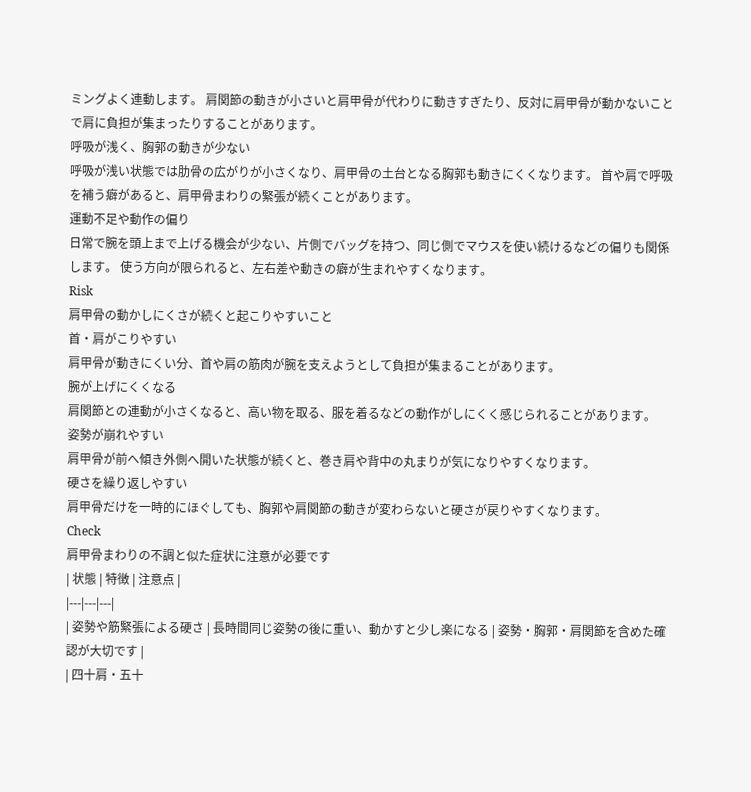ミングよく連動します。 肩関節の動きが小さいと肩甲骨が代わりに動きすぎたり、反対に肩甲骨が動かないことで肩に負担が集まったりすることがあります。
呼吸が浅く、胸郭の動きが少ない
呼吸が浅い状態では肋骨の広がりが小さくなり、肩甲骨の土台となる胸郭も動きにくくなります。 首や肩で呼吸を補う癖があると、肩甲骨まわりの緊張が続くことがあります。
運動不足や動作の偏り
日常で腕を頭上まで上げる機会が少ない、片側でバッグを持つ、同じ側でマウスを使い続けるなどの偏りも関係します。 使う方向が限られると、左右差や動きの癖が生まれやすくなります。
Risk
肩甲骨の動かしにくさが続くと起こりやすいこと
首・肩がこりやすい
肩甲骨が動きにくい分、首や肩の筋肉が腕を支えようとして負担が集まることがあります。
腕が上げにくくなる
肩関節との連動が小さくなると、高い物を取る、服を着るなどの動作がしにくく感じられることがあります。
姿勢が崩れやすい
肩甲骨が前へ傾き外側へ開いた状態が続くと、巻き肩や背中の丸まりが気になりやすくなります。
硬さを繰り返しやすい
肩甲骨だけを一時的にほぐしても、胸郭や肩関節の動きが変わらないと硬さが戻りやすくなります。
Check
肩甲骨まわりの不調と似た症状に注意が必要です
| 状態 | 特徴 | 注意点 |
|---|---|---|
| 姿勢や筋緊張による硬さ | 長時間同じ姿勢の後に重い、動かすと少し楽になる | 姿勢・胸郭・肩関節を含めた確認が大切です |
| 四十肩・五十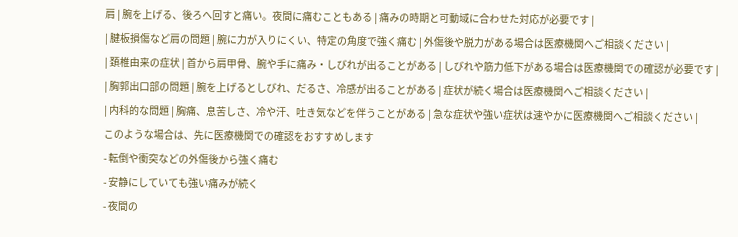肩 | 腕を上げる、後ろへ回すと痛い。夜間に痛むこともある | 痛みの時期と可動域に合わせた対応が必要です |
| 腱板損傷など肩の問題 | 腕に力が入りにくい、特定の角度で強く痛む | 外傷後や脱力がある場合は医療機関へご相談ください |
| 頚椎由来の症状 | 首から肩甲骨、腕や手に痛み・しびれが出ることがある | しびれや筋力低下がある場合は医療機関での確認が必要です |
| 胸郭出口部の問題 | 腕を上げるとしびれ、だるさ、冷感が出ることがある | 症状が続く場合は医療機関へご相談ください |
| 内科的な問題 | 胸痛、息苦しさ、冷や汗、吐き気などを伴うことがある | 急な症状や強い症状は速やかに医療機関へご相談ください |
このような場合は、先に医療機関での確認をおすすめします
- 転倒や衝突などの外傷後から強く痛む
- 安静にしていても強い痛みが続く
- 夜間の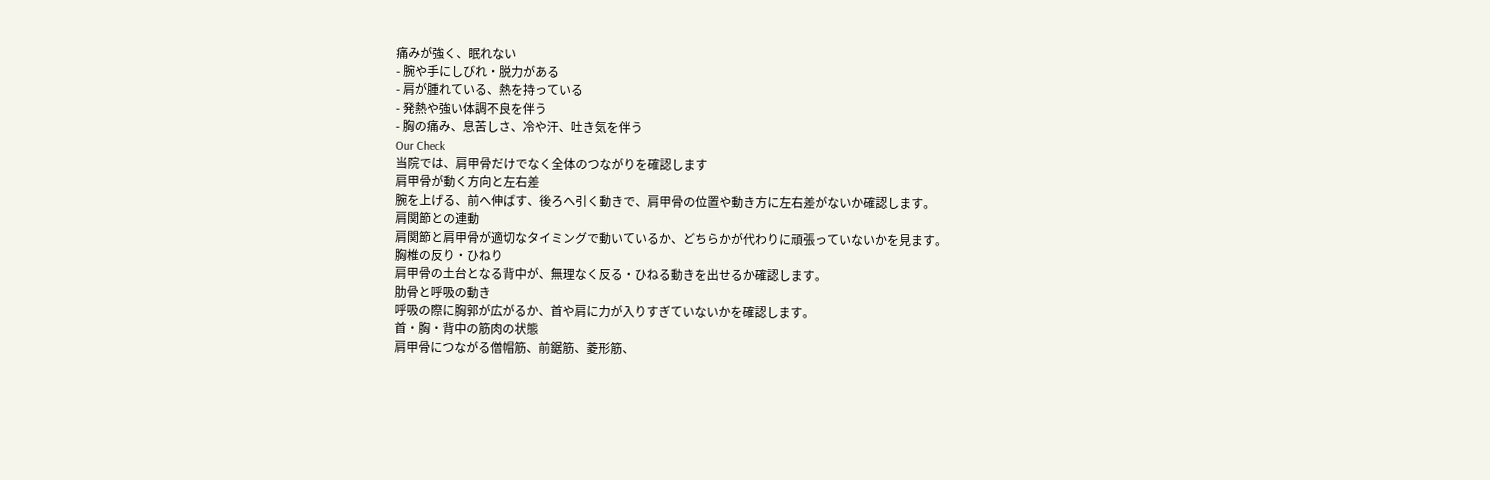痛みが強く、眠れない
- 腕や手にしびれ・脱力がある
- 肩が腫れている、熱を持っている
- 発熱や強い体調不良を伴う
- 胸の痛み、息苦しさ、冷や汗、吐き気を伴う
Our Check
当院では、肩甲骨だけでなく全体のつながりを確認します
肩甲骨が動く方向と左右差
腕を上げる、前へ伸ばす、後ろへ引く動きで、肩甲骨の位置や動き方に左右差がないか確認します。
肩関節との連動
肩関節と肩甲骨が適切なタイミングで動いているか、どちらかが代わりに頑張っていないかを見ます。
胸椎の反り・ひねり
肩甲骨の土台となる背中が、無理なく反る・ひねる動きを出せるか確認します。
肋骨と呼吸の動き
呼吸の際に胸郭が広がるか、首や肩に力が入りすぎていないかを確認します。
首・胸・背中の筋肉の状態
肩甲骨につながる僧帽筋、前鋸筋、菱形筋、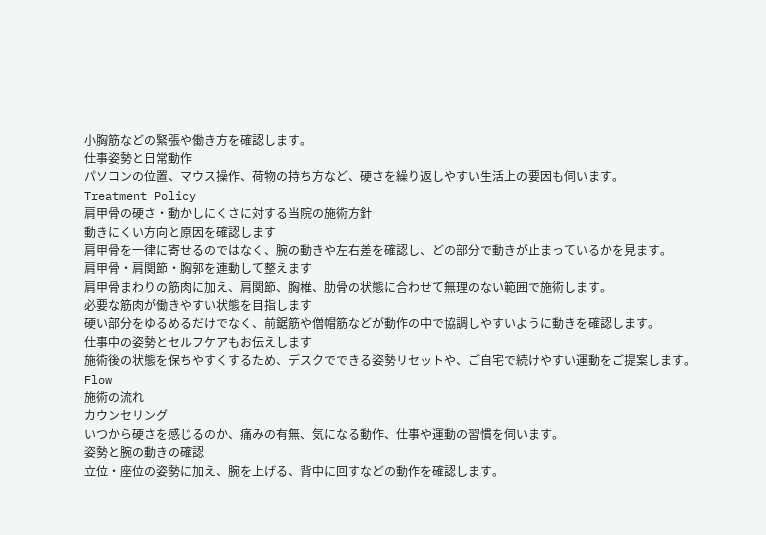小胸筋などの緊張や働き方を確認します。
仕事姿勢と日常動作
パソコンの位置、マウス操作、荷物の持ち方など、硬さを繰り返しやすい生活上の要因も伺います。
Treatment Policy
肩甲骨の硬さ・動かしにくさに対する当院の施術方針
動きにくい方向と原因を確認します
肩甲骨を一律に寄せるのではなく、腕の動きや左右差を確認し、どの部分で動きが止まっているかを見ます。
肩甲骨・肩関節・胸郭を連動して整えます
肩甲骨まわりの筋肉に加え、肩関節、胸椎、肋骨の状態に合わせて無理のない範囲で施術します。
必要な筋肉が働きやすい状態を目指します
硬い部分をゆるめるだけでなく、前鋸筋や僧帽筋などが動作の中で協調しやすいように動きを確認します。
仕事中の姿勢とセルフケアもお伝えします
施術後の状態を保ちやすくするため、デスクでできる姿勢リセットや、ご自宅で続けやすい運動をご提案します。
Flow
施術の流れ
カウンセリング
いつから硬さを感じるのか、痛みの有無、気になる動作、仕事や運動の習慣を伺います。
姿勢と腕の動きの確認
立位・座位の姿勢に加え、腕を上げる、背中に回すなどの動作を確認します。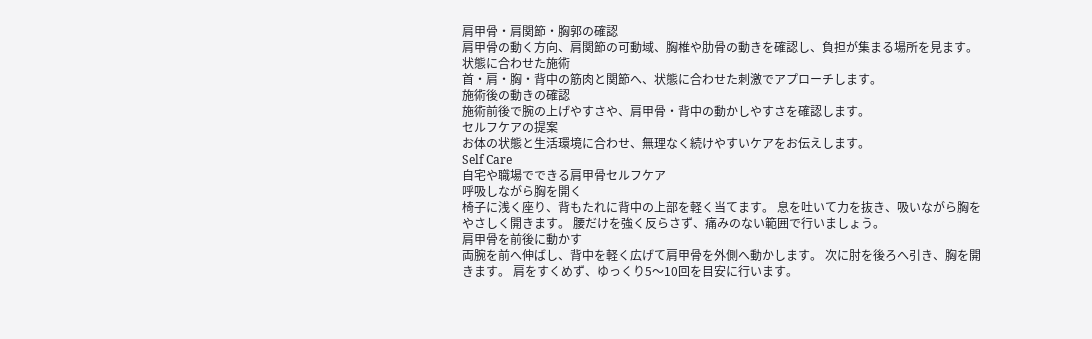肩甲骨・肩関節・胸郭の確認
肩甲骨の動く方向、肩関節の可動域、胸椎や肋骨の動きを確認し、負担が集まる場所を見ます。
状態に合わせた施術
首・肩・胸・背中の筋肉と関節へ、状態に合わせた刺激でアプローチします。
施術後の動きの確認
施術前後で腕の上げやすさや、肩甲骨・背中の動かしやすさを確認します。
セルフケアの提案
お体の状態と生活環境に合わせ、無理なく続けやすいケアをお伝えします。
Self Care
自宅や職場でできる肩甲骨セルフケア
呼吸しながら胸を開く
椅子に浅く座り、背もたれに背中の上部を軽く当てます。 息を吐いて力を抜き、吸いながら胸をやさしく開きます。 腰だけを強く反らさず、痛みのない範囲で行いましょう。
肩甲骨を前後に動かす
両腕を前へ伸ばし、背中を軽く広げて肩甲骨を外側へ動かします。 次に肘を後ろへ引き、胸を開きます。 肩をすくめず、ゆっくり5〜10回を目安に行います。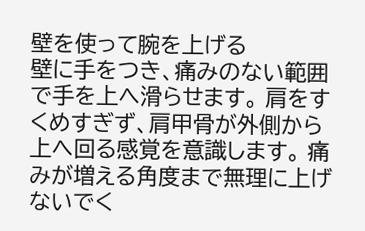壁を使って腕を上げる
壁に手をつき、痛みのない範囲で手を上へ滑らせます。 肩をすくめすぎず、肩甲骨が外側から上へ回る感覚を意識します。 痛みが増える角度まで無理に上げないでく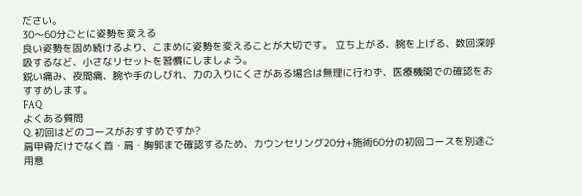ださい。
30〜60分ごとに姿勢を変える
良い姿勢を固め続けるより、こまめに姿勢を変えることが大切です。 立ち上がる、腕を上げる、数回深呼吸するなど、小さなリセットを習慣にしましょう。
鋭い痛み、夜間痛、腕や手のしびれ、力の入りにくさがある場合は無理に行わず、医療機関での確認をおすすめします。
FAQ
よくある質問
Q. 初回はどのコースがおすすめですか?
肩甲骨だけでなく首・肩・胸郭まで確認するため、カウンセリング20分+施術60分の初回コースを別途ご用意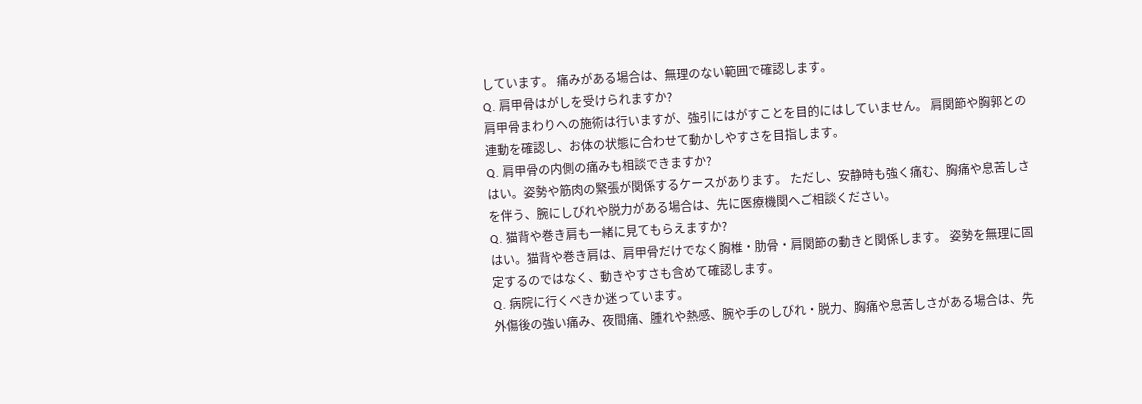しています。 痛みがある場合は、無理のない範囲で確認します。
Q. 肩甲骨はがしを受けられますか?
肩甲骨まわりへの施術は行いますが、強引にはがすことを目的にはしていません。 肩関節や胸郭との連動を確認し、お体の状態に合わせて動かしやすさを目指します。
Q. 肩甲骨の内側の痛みも相談できますか?
はい。姿勢や筋肉の緊張が関係するケースがあります。 ただし、安静時も強く痛む、胸痛や息苦しさを伴う、腕にしびれや脱力がある場合は、先に医療機関へご相談ください。
Q. 猫背や巻き肩も一緒に見てもらえますか?
はい。猫背や巻き肩は、肩甲骨だけでなく胸椎・肋骨・肩関節の動きと関係します。 姿勢を無理に固定するのではなく、動きやすさも含めて確認します。
Q. 病院に行くべきか迷っています。
外傷後の強い痛み、夜間痛、腫れや熱感、腕や手のしびれ・脱力、胸痛や息苦しさがある場合は、先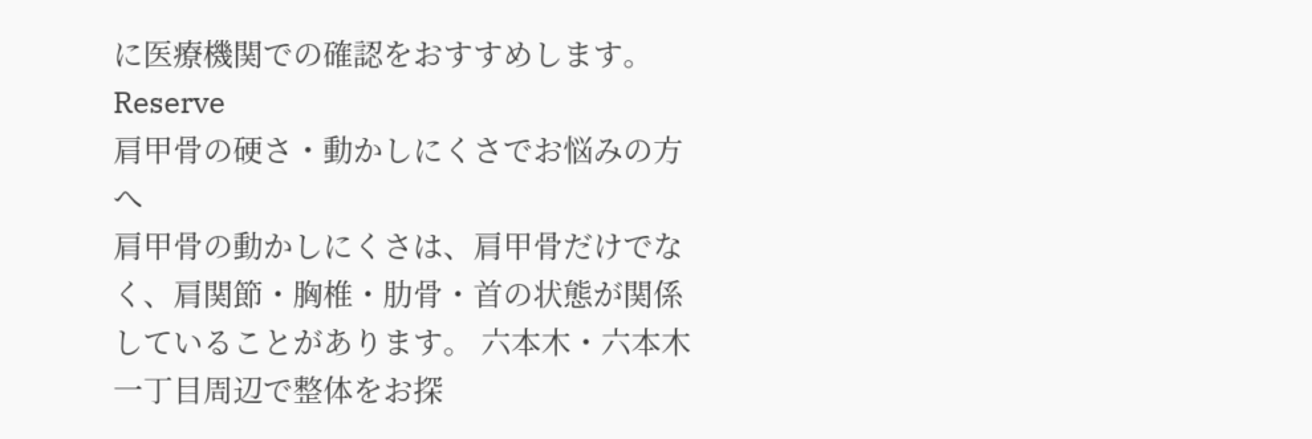に医療機関での確認をおすすめします。
Reserve
肩甲骨の硬さ・動かしにくさでお悩みの方へ
肩甲骨の動かしにくさは、肩甲骨だけでなく、肩関節・胸椎・肋骨・首の状態が関係していることがあります。 六本木・六本木一丁目周辺で整体をお探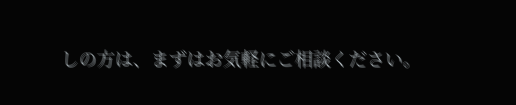しの方は、まずはお気軽にご相談ください。